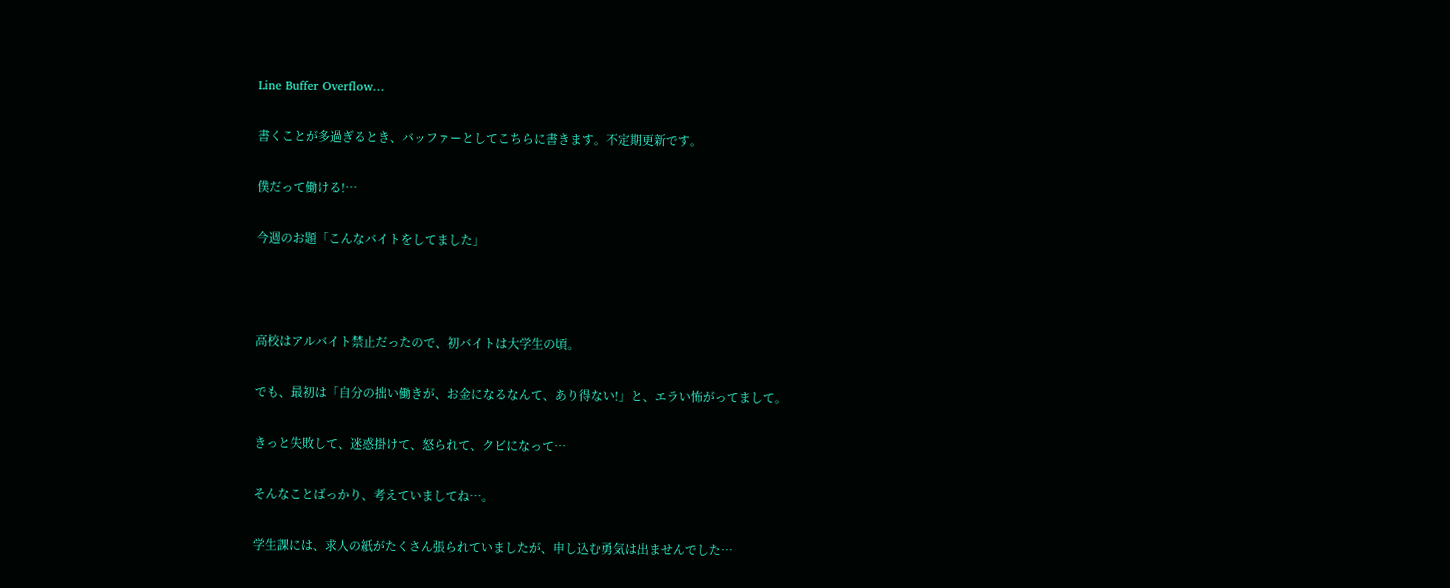Line Buffer Overflow…

書くことが多過ぎるとき、バッファーとしてこちらに書きます。不定期更新です。

僕だって働ける!…

今週のお題「こんなバイトをしてました」



高校はアルバイト禁止だったので、初バイトは大学生の頃。

でも、最初は「自分の拙い働きが、お金になるなんて、あり得ない!」と、エラい怖がってまして。

きっと失敗して、迷惑掛けて、怒られて、クビになって…

そんなことばっかり、考えていましてね…。

学生課には、求人の紙がたくさん張られていましたが、申し込む勇気は出ませんでした…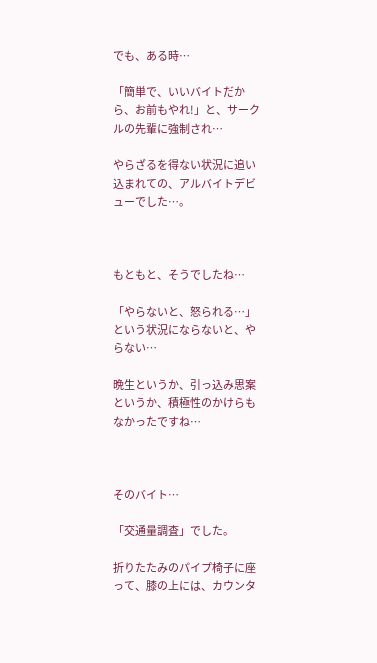でも、ある時…

「簡単で、いいバイトだから、お前もやれ!」と、サークルの先輩に強制され…

やらざるを得ない状況に追い込まれての、アルバイトデビューでした…。



もともと、そうでしたね…

「やらないと、怒られる…」という状況にならないと、やらない…

晩生というか、引っ込み思案というか、積極性のかけらもなかったですね…



そのバイト…

「交通量調査」でした。

折りたたみのパイプ椅子に座って、膝の上には、カウンタ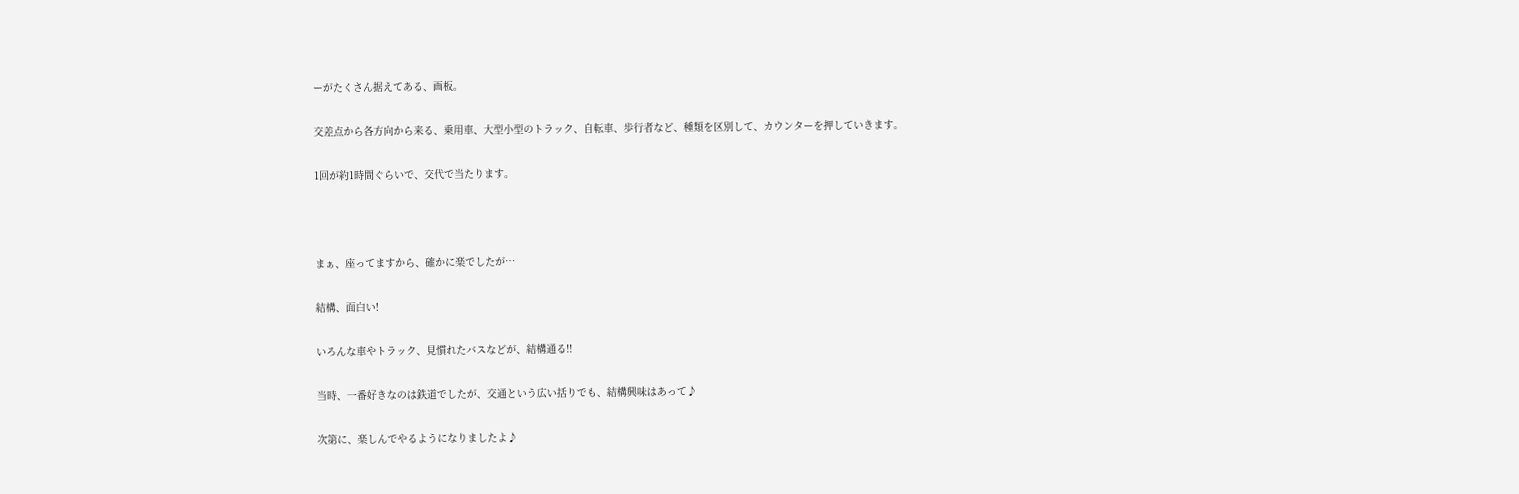ーがたくさん据えてある、画板。

交差点から各方向から来る、乗用車、大型小型のトラック、自転車、歩行者など、種類を区別して、カウンターを押していきます。

1回が約1時間ぐらいで、交代で当たります。



まぁ、座ってますから、確かに楽でしたが…

結構、面白い!

いろんな車やトラック、見慣れたバスなどが、結構通る!!

当時、一番好きなのは鉄道でしたが、交通という広い括りでも、結構興味はあって♪

次第に、楽しんでやるようになりましたよ♪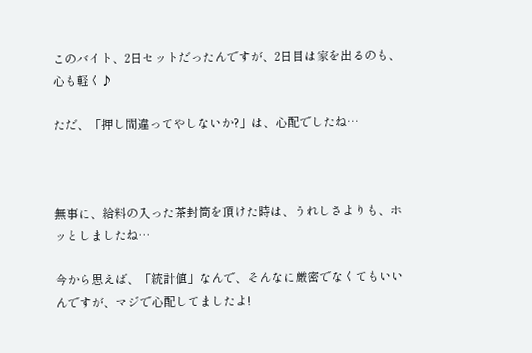このバイト、2日セットだったんですが、2日目は家を出るのも、心も軽く♪

ただ、「押し間違ってやしないか?」は、心配でしたね…



無事に、給料の入った茶封筒を頂けた時は、うれしさよりも、ホッとしましたね…

今から思えば、「統計値」なんで、そんなに厳密でなくてもいいんですが、マジで心配してましたよ!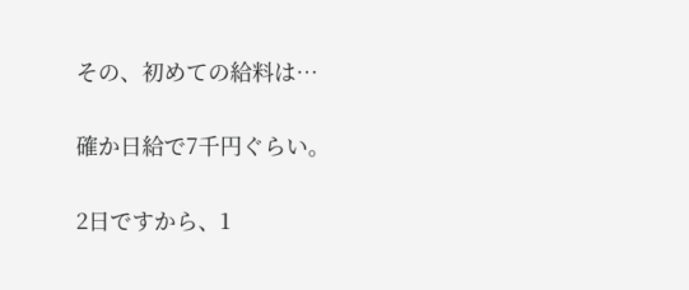その、初めての給料は…

確か日給で7千円ぐらい。

2日ですから、1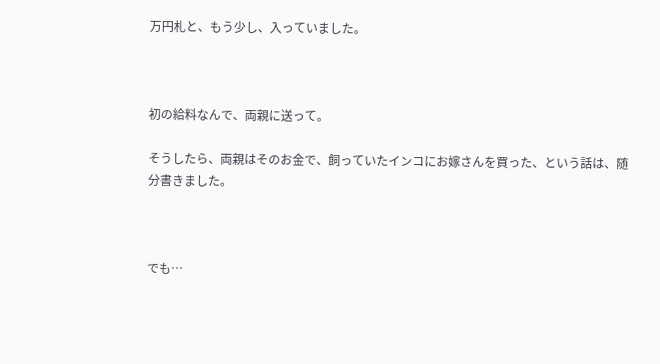万円札と、もう少し、入っていました。



初の給料なんで、両親に送って。

そうしたら、両親はそのお金で、飼っていたインコにお嫁さんを買った、という話は、随分書きました。



でも…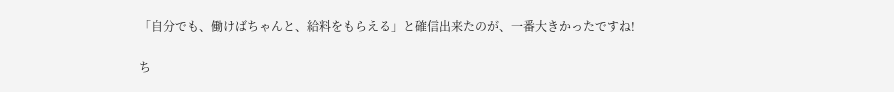「自分でも、働けばちゃんと、給料をもらえる」と確信出来たのが、一番大きかったですね!

ち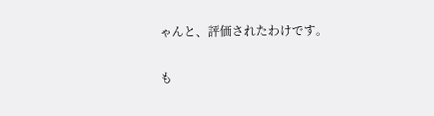ゃんと、評価されたわけです。

も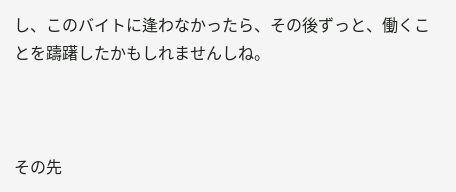し、このバイトに逢わなかったら、その後ずっと、働くことを躊躇したかもしれませんしね。



その先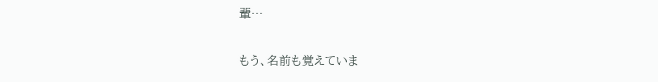輩…

もう、名前も覚えていま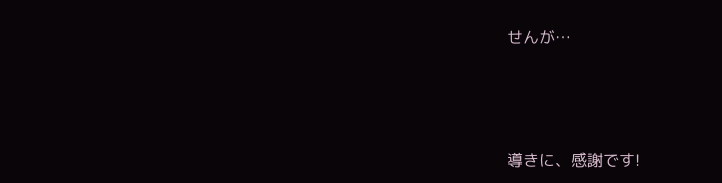せんが…



導きに、感謝です!